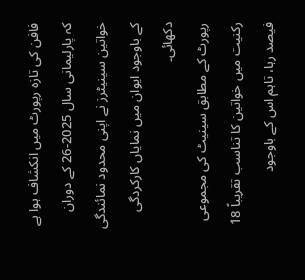فافن کی تازہ رپورٹ میں انکشاف ہوا ہے کہ پارلیمانی سال 2025-26 کے دوران خواتین سینیٹرز نے اپنی محدود نمائندگی کے باوجود ایوان میں نمایاں کارکردگی دکھائی۔
رپورٹ کے مطابق سینیٹ کی مجموعی رکنیت میں خواتین کا تناسب تقریباً 18 فیصد رہا، تاہم اس کے باوجود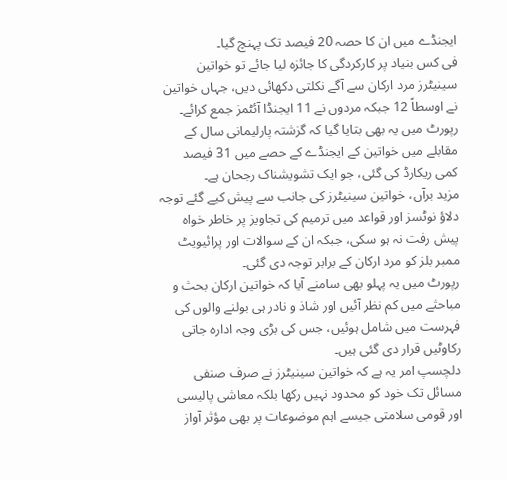ایجنڈے میں ان کا حصہ 20 فیصد تک پہنچ گیا۔
فی کس بنیاد پر کارکردگی کا جائزہ لیا جائے تو خواتین سینیٹرز مرد ارکان سے آگے نکلتی دکھائی دیں، جہاں خواتین نے اوسطاً 12 جبکہ مردوں نے 11 ایجنڈا آئٹمز جمع کرائے۔
رپورٹ میں یہ بھی بتایا گیا کہ گزشتہ پارلیمانی سال کے مقابلے میں خواتین کے ایجنڈے کے حصے میں 31 فیصد کمی ریکارڈ کی گئی، جو ایک تشویشناک رجحان ہے۔
مزید برآں، خواتین سینیٹرز کی جانب سے پیش کیے گئے توجہ دلاؤ نوٹسز اور قواعد میں ترمیم کی تجاویز پر خاطر خواہ پیش رفت نہ ہو سکی، جبکہ ان کے سوالات اور پرائیویٹ ممبر بلز کو مرد ارکان کے برابر توجہ دی گئی۔
رپورٹ میں یہ پہلو بھی سامنے آیا کہ خواتین ارکان بحث و مباحثے میں کم نظر آئیں اور شاذ و نادر ہی بولنے والوں کی فہرست میں شامل ہوئیں، جس کی بڑی وجہ ادارہ جاتی رکاوٹیں قرار دی گئی ہیں۔
دلچسپ امر یہ ہے کہ خواتین سینیٹرز نے صرف صنفی مسائل تک خود کو محدود نہیں رکھا بلکہ معاشی پالیسی اور قومی سلامتی جیسے اہم موضوعات پر بھی مؤثر آواز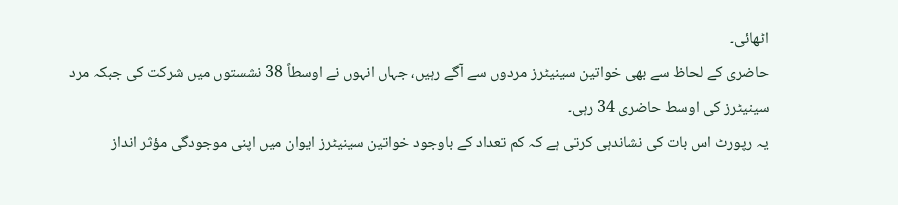اٹھائی۔
حاضری کے لحاظ سے بھی خواتین سینیٹرز مردوں سے آگے رہیں، جہاں انہوں نے اوسطاً 38 نشستوں میں شرکت کی جبکہ مرد سینیٹرز کی اوسط حاضری 34 رہی۔
یہ رپورٹ اس بات کی نشاندہی کرتی ہے کہ کم تعداد کے باوجود خواتین سینیٹرز ایوان میں اپنی موجودگی مؤثر انداز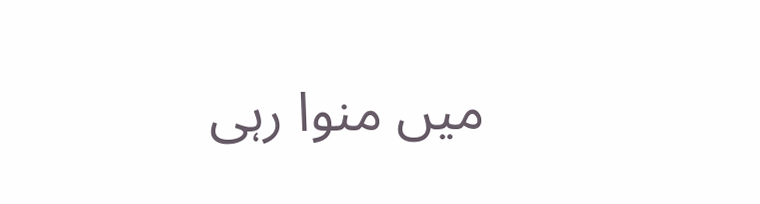میں منوا رہی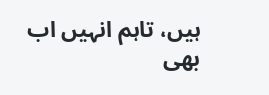ہیں، تاہم انہیں اب بھی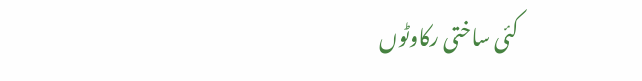کئی ساختی رکاوٹوں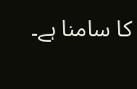کا سامنا ہے۔